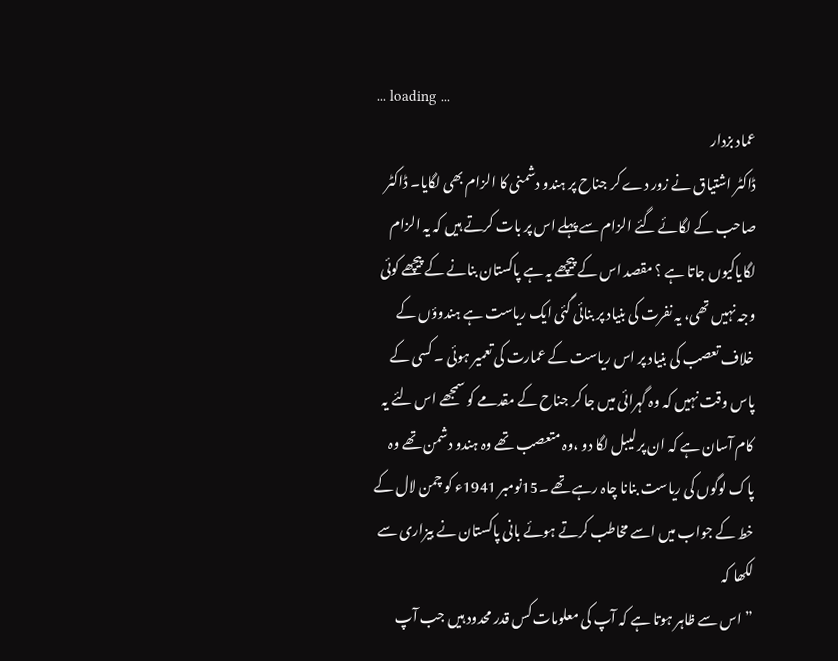... loading ...
عماد بزدار
ڈاکٹر اشتیاق نے زور دے کر جناح پر ہندو دشمنی کا الزام بھی لگایا۔ ڈاکٹر صاحب کے لگائے گئے الزام سے پہلے اس پر بات کرتے ہیں کہ یہ الزام لگایاکیوں جاتا ہے ؟ مقصد اس کے پیچھے یہ ہے پاکستان بنانے کے پیچھے کوئی وجہ نہیں تھی، یہ نفرت کی بنیاد پر بنائی گئی ایک ریاست ہے ہندوؤں کے خلاف تعصب کی بنیاد پر اس ریاست کے عمارت کی تعمیر ہوئی ۔ کسی کے پاس وقت نہیں کہ وہ گہرائی میں جا کر جناح کے مقدمے کو سمجھے اس لئے یہ کام آسان ہے کہ ان پر لیبل لگا دو ،وہ متعصب تھے وہ ہندو دشمن تھے وہ پاک لوگوں کی ریاست بنانا چاہ رہے تھے ۔15نومبر 1941ء کو چمن لال کے خط کے جواب میں اسے مخاطب کرتے ہوئے بانی پاکستان نے بیزاری سے لکھا کہ
”اس سے ظاہر ہوتا ہے کہ آپ کی معلومات کس قدر محدود ہیں جب آپ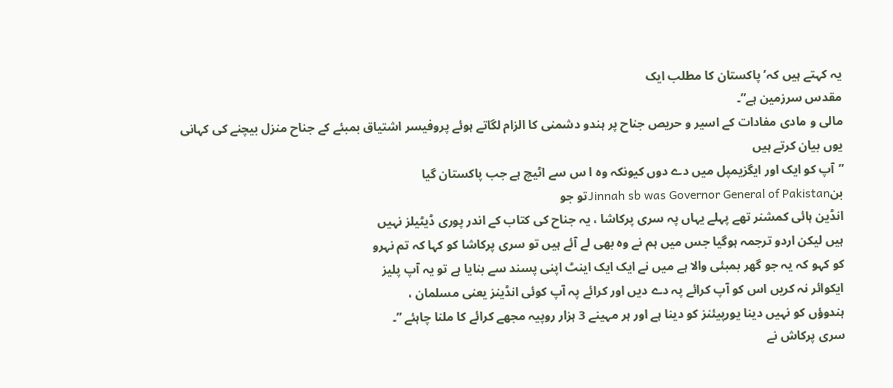یہ کہتے ہیں کہ’پاکستان کا مطلب ایک
مقدس سرزمین ہے”۔
مالی و مادی مفادات کے اسیر و حریص جناح پر ہندو دشمنی کا الزام لگاتے ہوئے پروفیسر اشتیاق بمبئے کے جناح منزل بیچنے کی کہانی یوں بیان کرتے ہیں
”آپ کو ایک اور ایگزیمپل میں دے دوں کیونکہ وہ ا س سے اٹیچ ہے جب پاکستان گیا
بنJinnah sb was Governor General of Pakistanتو جو
انڈین ہائی کمشنر تھے پہلے یہاں پہ سری پرکاشا ، یہ جناح کی کتاب کے اندر پوری ڈیٹیلز نہیں
ہیں لیکن اردو ترجمہ ہوگیا جس میں ہم نے وہ بھی لے آئے ہیں تو سری پرکاشا کو کہا کہ تم نہرو
کو کہو کہ یہ جو گھر بمبئی والا ہے میں نے ایک ایک اینٹ اپنی پسند سے بنایا ہے تو یہ آپ پلیز
ایکوائر نہ کریں اس کو آپ کرائے پہ دے دیں اور کرائے پہ آپ کوئی انڈینز یعنی مسلمان ،
ہندوؤں کو نہیں دینا یورپیئنز کو دینا ہے اور ہر مہینے 3 ہزار روپیہ مجھے کرائے کا ملنا چاہئے ”۔
سری پرکاش نے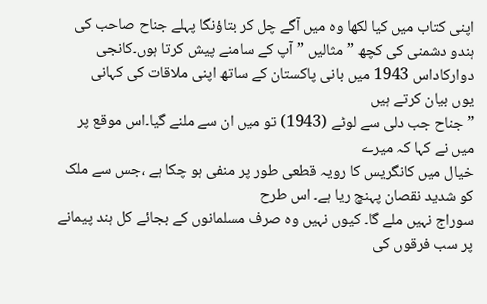اپنی کتاب میں کیا لکھا وہ میں آگے چل کر بتاؤنگا پہلے جناح صاحب کی ہندو دشمنی کی کچھ ”مثالیں ”آپ کے سامنے پیش کرتا ہوں۔کانجی دوارکاداس 1943 میں بانی پاکستان کے ساتھ اپنی ملاقات کی کہانی
یوں بیان کرتے ہیں
”جناح جب دلی سے لوٹے (1943) تو میں ان سے ملنے گیا۔اس موقع پر میں نے کہا کہ میرے
خیال میں کانگریس کا رویہ قطعی طور پر منفی ہو چکا ہے ،جس سے ملک کو شدید نقصان پہنچ ریا ہے۔ اس طرح
سوراج نہیں ملے گا۔ کیوں نہیں وہ صرف مسلمانوں کے بجائے کل ہند پیمانے پر سب فرقوں کی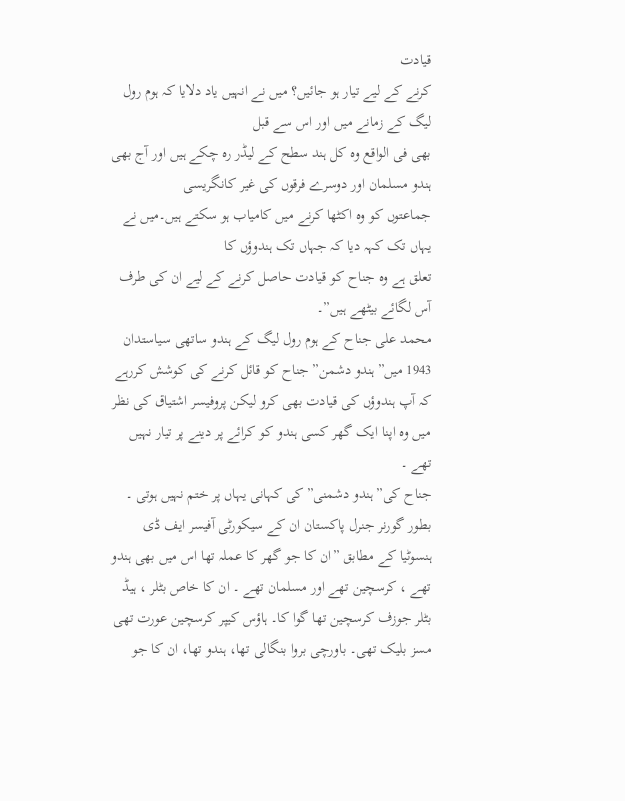قیادت
کرنے کے لیے تیار ہو جائیں؟ میں نے انہیں یاد دلایا کہ ہوم رول لیگ کے زمانے میں اور اس سے قبل
بھی فی الواقع وہ کل ہند سطح کے لیڈر رہ چکے ہیں اور آج بھی ہندو مسلمان اور دوسرے فرقوں کی غیر کانگریسی
جماعتوں کو وہ اکٹھا کرنے میں کامیاب ہو سکتے ہیں۔میں نے یہاں تک کہہ دیا کہ جہاں تک ہندوؤں کا
تعلق ہے وہ جناح کو قیادت حاصل کرنے کے لیے ان کی طرف آس لگائے بیٹھے ہیں”۔
محمد علی جناح کے ہوم رول لیگ کے ہندو ساتھی سیاستدان 1943 میں”ہندو دشمن”جناح کو قائل کرنے کی کوشش کررہے کہ آپ ہندوؤں کی قیادت بھی کرو لیکن پروفیسر اشتیاق کی نظر میں وہ اپنا ایک گھر کسی ہندو کو کرائے پر دینے پر تیار نہیں تھے ۔
جناح کی”ہندو دشمنی”کی کہانی یہاں پر ختم نہیں ہوتی ۔ بطور گورنر جنرل پاکستان ان کے سیکورٹی آفیسر ایف ڈی ہنسوٹیا کے مطابق ”ان کا جو گھر کا عملہ تھا اس میں بھی ہندو تھے ، کرسچین تھے اور مسلمان تھے ۔ ان کا خاص بٹلر ، ہیڈ بٹلر جوزف کرسچین تھا گوا کا۔ ہاؤس کیپر کرسچین عورت تھی مسز بلیک تھی۔ باورچی بروا بنگالی تھا، ہندو تھا، ان کا جو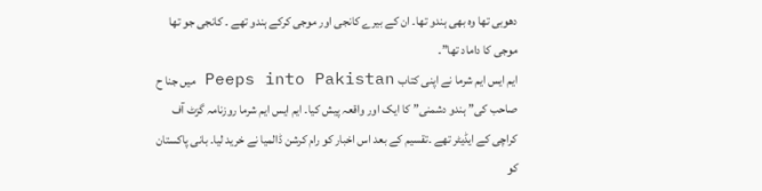دھوبی تھا وہ بھی ہندو تھا۔ ان کے بیرے کانجی اور موجی کرکے ہندو تھے ۔ کانجی جو تھا موجی کا داماد تھا”۔
ایم ایس ایم شرما نے اپنی کتاب Peeps into Pakistan میں جنا ح صاحب کی” ہندو دشمنی” کا ایک اور واقعہ پیش کیا۔ ایم ایس ایم شرما روزنامہ گزٹ آف کراچی کے ایڈیٹر تھے ۔تقسیم کے بعد اس اخبار کو رام کرشن ڈالمیا نے خرید لیا۔ بانی پاکستان کو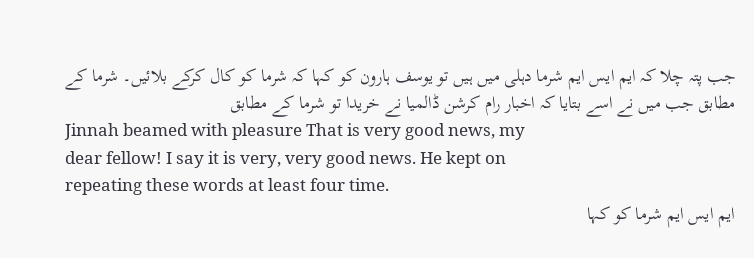جب پتہ چلا کہ ایم ایس ایم شرما دہلی میں ہیں تو یوسف ہارون کو کہا کہ شرما کو کال کرکے بلائیں۔ شرما کے مطابق جب میں نے اسے بتایا کہ اخبار رام کرشن ڈالمیا نے خریدا تو شرما کے مطابق
Jinnah beamed with pleasure That is very good news, my
dear fellow! I say it is very, very good news. He kept on
repeating these words at least four time.
ایم ایس ایم شرما کو کہا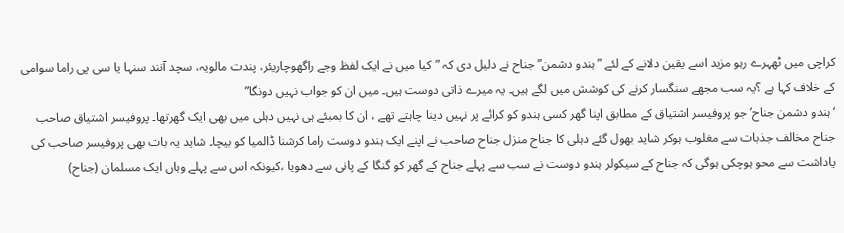کراچی میں ٹھہرے رہو مزید اسے یقین دلانے کے لئے ”ہندو دشمن” جناح نے دلیل دی کہ ”کیا میں نے ایک لفظ وجے راگھوچاریئر، پندت مالویہ، سچد آنند سنہا یا سی پی راما سوامی کے خلاف کہا ہے ؟یہ سب مجھے سنگسار کرنے کی کوشش میں لگے ہیں۔ یہ میرے ذاتی دوست ہیں۔ میں ان کو جواب نہیں دونگا”
‘ہندو دشمن جناح’ جو پروفیسر اشتیاق کے مطابق اپنا گھر کسی ہندو کو کرائے پر نہیں دینا چاہتے تھے ، ان کا بمبئے ہی نہیں دہلی میں بھی ایک گھرتھا۔ پروفیسر اشتیاق صاحب جناح مخالف جذبات سے مغلوب ہوکر شاید بھول گئے دہلی کا جناح منزل جناح صاحب نے اپنے ایک ہندو دوست راما کرشنا ڈالمیا کو بیچا۔ شاید یہ بات بھی پروفیسر صاحب کی یاداشت سے محو ہوچکی ہوگی کہ جناح کے سیکولر ہندو دوست نے سب سے پہلے جناح کے گھر کو گنگا کے پانی سے دھویا ،کیونکہ اس سے پہلے وہاں ایک مسلمان (جناح)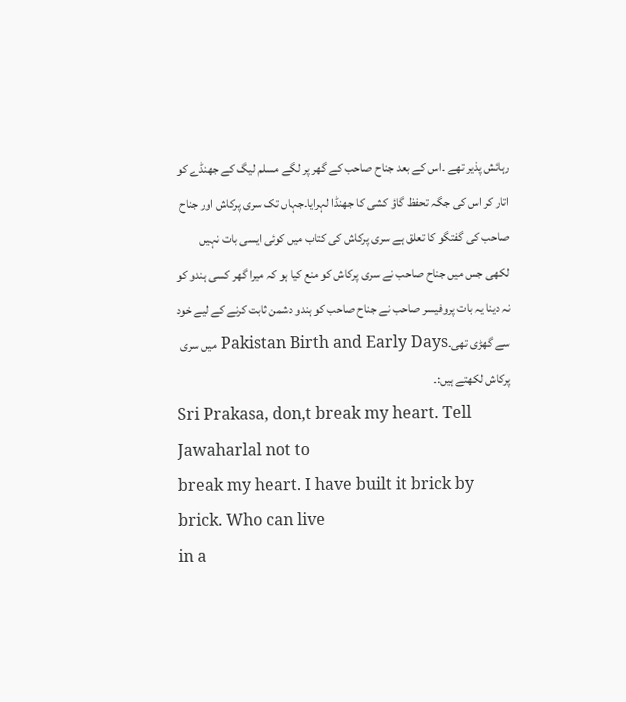رہائش پذیر تھے ۔اس کے بعد جناح صاحب کے گھر پر لگے مسلم لیگ کے جھنڈے کو اتار کر اس کی جگہ تحفظ گاؤ کشی کا جھنڈا لہرایا۔جہاں تک سری پرکاش اور جناح صاحب کی گفتگو کا تعلق ہے سری پرکاش کی کتاب میں کوئی ایسی بات نہیں لکھی جس میں جناح صاحب نے سری پرکاش کو منع کیا ہو کہ میرا گھر کسی ہندو کو نہ دینا یہ بات پروفیسر صاحب نے جناح صاحب کو ہندو دشمن ثابت کرنے کے لیے خود سے گھڑی تھی۔Pakistan Birth and Early Days میں سری پرکاش لکھتے ہیں:۔
Sri Prakasa, don,t break my heart. Tell Jawaharlal not to
break my heart. I have built it brick by brick. Who can live
in a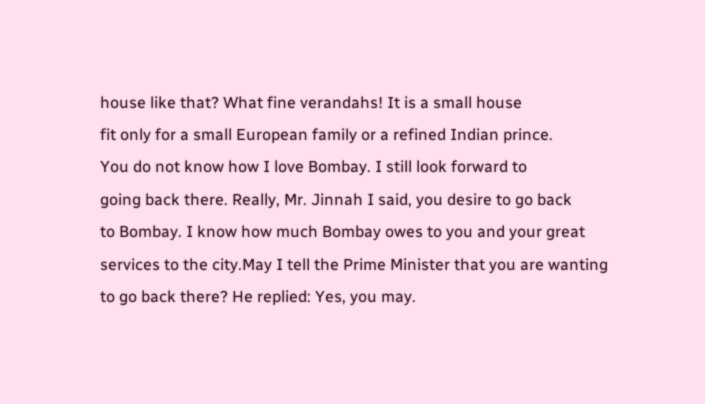house like that? What fine verandahs! It is a small house
fit only for a small European family or a refined Indian prince.
You do not know how I love Bombay. I still look forward to
going back there. Really, Mr. Jinnah I said, you desire to go back
to Bombay. I know how much Bombay owes to you and your great
services to the city.May I tell the Prime Minister that you are wanting
to go back there? He replied: Yes, you may.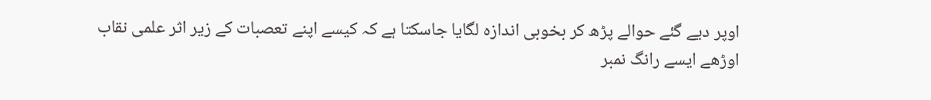اوپر دیے گئے حوالے پڑھ کر بخوبی اندازہ لگایا جاسکتا ہے کہ کیسے اپنے تعصبات کے زیر اثر علمی نقاب اوڑھے ایسے رانگ نمبر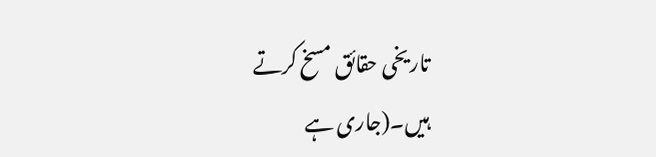تاریخی حقائق مسخ کرتے ہیں۔(جاری ہے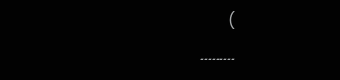)
۔۔۔۔۔۔۔۔۔